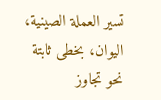تسير العملة الصينية، اليوان، بخطى ثابتة نحو تجاوز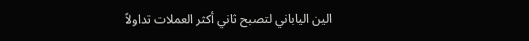الين الياباني لتصبح ثاني أكثر العملات تداولاً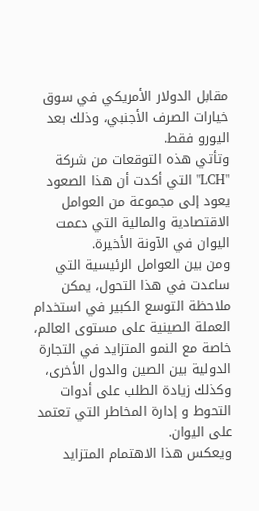مقابل الدولار الأمريكي في سوق خيارات الصرف الأجنبي، وذلك بعد اليورو فقط.
وتأتي هذه التوقعات من شركة "LCH" التي أكدت أن هذا الصعود يعود إلى مجموعة من العوامل الاقتصادية والمالية التي دعمت اليوان في الآونة الأخيرة.
ومن بين العوامل الرئيسية التي ساعدت في هذا التحول، يمكن ملاحظة التوسع الكبير في استخدام العملة الصينية على مستوى العالم، خاصة مع النمو المتزايد في التجارة الدولية بين الصين والدول الأخرى، وكذلك زيادة الطلب على أدوات التحوط و إدارة المخاطر التي تعتمد على اليوان.
ويعكس هذا الاهتمام المتزايد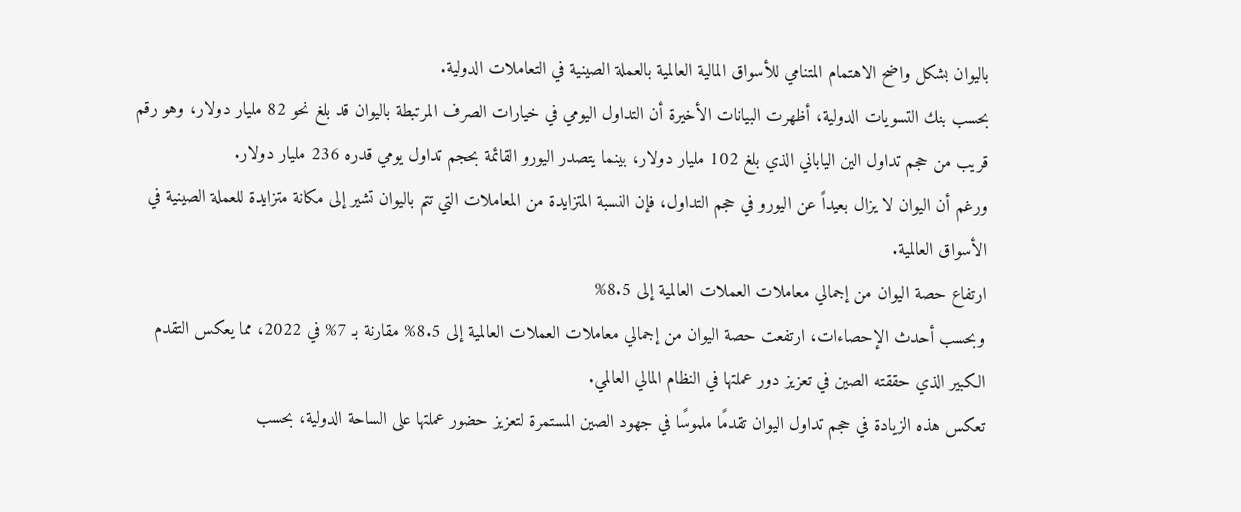باليوان بشكل واضح الاهتمام المتنامي للأسواق المالية العالمية بالعملة الصينية في التعاملات الدولية.
بحسب بنك التسويات الدولية، أظهرت البيانات الأخيرة أن التداول اليومي في خيارات الصرف المرتبطة باليوان قد بلغ نحو 82 مليار دولار، وهو رقم قريب من حجم تداول الين الياباني الذي بلغ 102 مليار دولار، بينما يتصدر اليورو القائمة بحجم تداول يومي قدره 236 مليار دولار.
ورغم أن اليوان لا يزال بعيداً عن اليورو في حجم التداول، فإن النسبة المتزايدة من المعاملات التي تتم باليوان تشير إلى مكانة متزايدة للعملة الصينية في الأسواق العالمية.
ارتفاع حصة اليوان من إجمالي معاملات العملات العالمية إلى 8.5%
وبحسب أحدث الإحصاءات، ارتفعت حصة اليوان من إجمالي معاملات العملات العالمية إلى 8.5% مقارنة بـ 7% في 2022، مما يعكس التقدم الكبير الذي حققته الصين في تعزيز دور عملتها في النظام المالي العالمي.
تعكس هذه الزيادة في حجم تداول اليوان تقدمًا ملموسًا في جهود الصين المستمرة لتعزيز حضور عملتها على الساحة الدولية، بحسب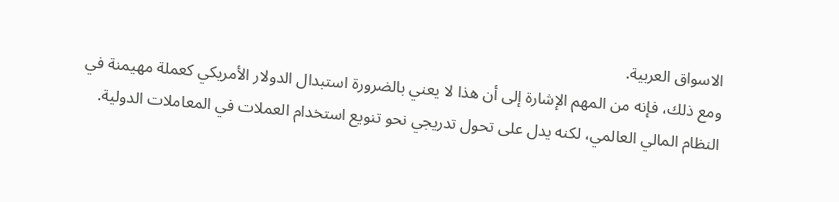الاسواق العربية.
ومع ذلك، فإنه من المهم الإشارة إلى أن هذا لا يعني بالضرورة استبدال الدولار الأمريكي كعملة مهيمنة في النظام المالي العالمي، لكنه يدل على تحول تدريجي نحو تنويع استخدام العملات في المعاملات الدولية.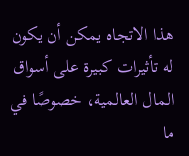هذا الاتجاه يمكن أن يكون له تأثيرات كبيرة على أسواق المال العالمية، خصوصًا في ما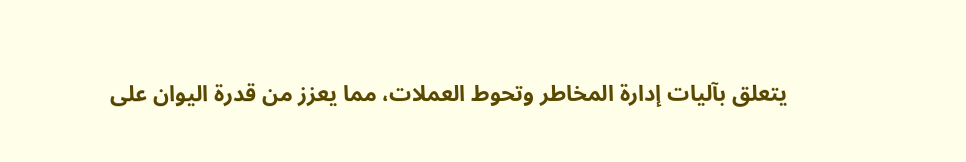يتعلق بآليات إدارة المخاطر وتحوط العملات، مما يعزز من قدرة اليوان على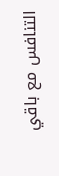التنافس مع باقي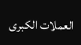العملات الكبرى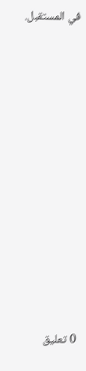في المستقبل.


















0 تعليق